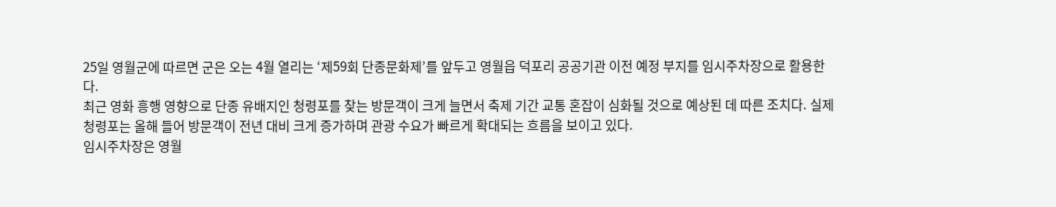25일 영월군에 따르면 군은 오는 4월 열리는 ‘제59회 단종문화제’를 앞두고 영월읍 덕포리 공공기관 이전 예정 부지를 임시주차장으로 활용한다.
최근 영화 흥행 영향으로 단종 유배지인 청령포를 찾는 방문객이 크게 늘면서 축제 기간 교통 혼잡이 심화될 것으로 예상된 데 따른 조치다. 실제 청령포는 올해 들어 방문객이 전년 대비 크게 증가하며 관광 수요가 빠르게 확대되는 흐름을 보이고 있다.
임시주차장은 영월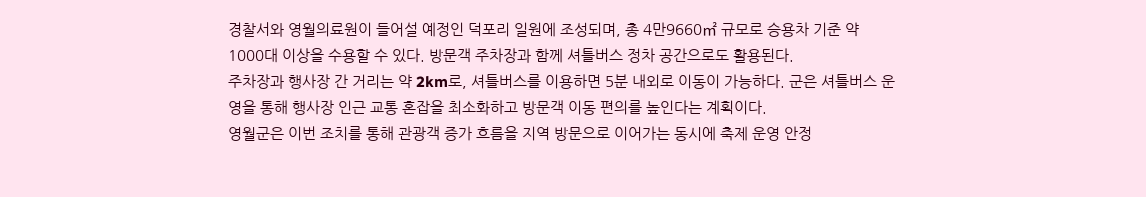경찰서와 영월의료원이 들어설 예정인 덕포리 일원에 조성되며, 총 4만9660㎡ 규모로 승용차 기준 약 1000대 이상을 수용할 수 있다. 방문객 주차장과 함께 셔틀버스 정차 공간으로도 활용된다.
주차장과 행사장 간 거리는 약 2km로, 셔틀버스를 이용하면 5분 내외로 이동이 가능하다. 군은 셔틀버스 운영을 통해 행사장 인근 교통 혼잡을 최소화하고 방문객 이동 편의를 높인다는 계획이다.
영월군은 이번 조치를 통해 관광객 증가 흐름을 지역 방문으로 이어가는 동시에 축제 운영 안정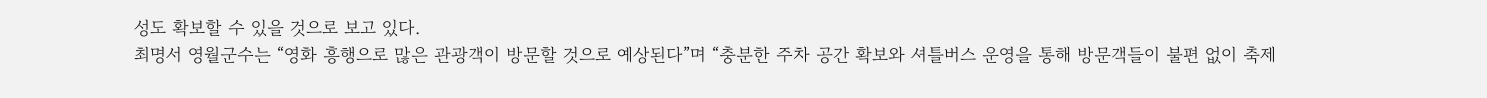성도 확보할 수 있을 것으로 보고 있다.
최명서 영월군수는 “영화 흥행으로 많은 관광객이 방문할 것으로 예상된다”며 “충분한 주차 공간 확보와 셔틀버스 운영을 통해 방문객들이 불편 없이 축제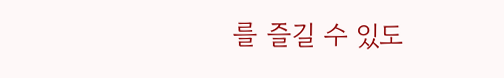를 즐길 수 있도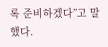록 준비하겠다”고 말했다.